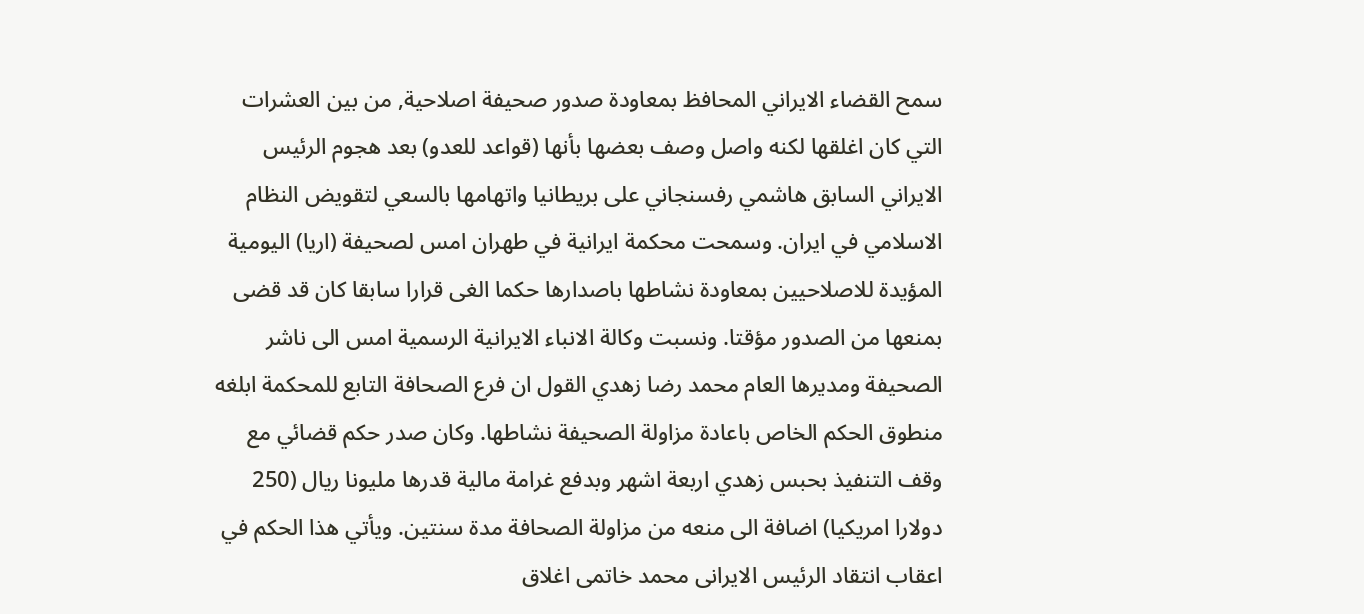سمح القضاء الايراني المحافظ بمعاودة صدور صحيفة اصلاحية, من بين العشرات التي كان اغلقها لكنه واصل وصف بعضها بأنها (قواعد للعدو) بعد هجوم الرئيس الايراني السابق هاشمي رفسنجاني على بريطانيا واتهامها بالسعي لتقويض النظام الاسلامي في ايران. وسمحت محكمة ايرانية في طهران امس لصحيفة (اريا) اليومية المؤيدة للاصلاحيين بمعاودة نشاطها باصدارها حكما الغى قرارا سابقا كان قد قضى بمنعها من الصدور مؤقتا. ونسبت وكالة الانباء الايرانية الرسمية امس الى ناشر الصحيفة ومديرها العام محمد رضا زهدي القول ان فرع الصحافة التابع للمحكمة ابلغه منطوق الحكم الخاص باعادة مزاولة الصحيفة نشاطها. وكان صدر حكم قضائي مع وقف التنفيذ بحبس زهدي اربعة اشهر وبدفع غرامة مالية قدرها مليونا ريال (250 دولارا امريكيا) اضافة الى منعه من مزاولة الصحافة مدة سنتين. ويأتي هذا الحكم في اعقاب انتقاد الرئيس الايرانى محمد خاتمى اغلاق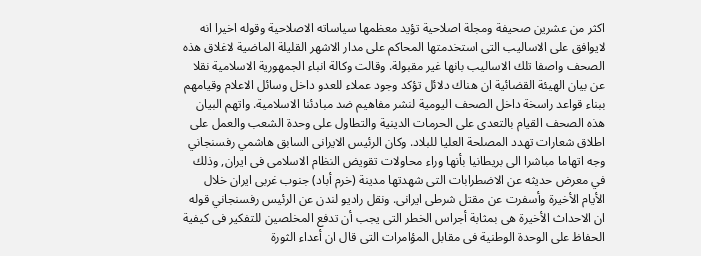اكثر من عشرين صحيفة ومجلة اصلاحية تؤيد معظمها سياساته الاصلاحية وقوله اخيرا انه لايوافق على الاساليب التى استخدمتها المحاكم على مدار الاشهر القليلة الماضية لاغلاق هذه الصحف واصفا تلك الاساليب بانها غير مقبولة. وقالت وكالة انباء الجمهورية الاسلامية نقلا عن بيان الهيئة القضائية ان هناك دلائل تؤكد وجود عملاء للعدو داخل وسائل الاعلام وقيامهم ببناء قواعد راسخة داخل الصحف اليومية لنشر مفاهيم ضد مبادئنا الاسلامية. واتهم البيان هذه الصحف القيام بالتعدى على الحرمات الدينية والتطاول على وحدة الشعب والعمل على اطلاق شعارات تهدد المصلحة العليا للبلاد. وكان الرئيس الايرانى السابق هاشمي رفسنجاني وجه اتهاما مباشرا الى بريطانيا بأنها وراء محاولات تقويض النظام الاسلامى فى ايران, وذلك في معرض حديثه عن الاضطرابات التى شهدتها مدينة (خرم أباد) جنوب غربى ايران خلال الأيام الأخيرة وأسفرت عن مقتل شرطى ايرانى. ونقل راديو لندن عن الرئيس رفسنجاني قوله ان الاحداث الأخيرة هى بمثابة أجراس الخطر التى يجب أن تدفع المخلصين للتفكير فى كيفية الحفاظ على الوحدة الوطنية فى مقابل المؤامرات التى قال ان أعداء الثورة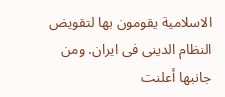الاسلامية يقومون بها لتقويض النظام الدينى فى ايران. ومن جانبها أعلنت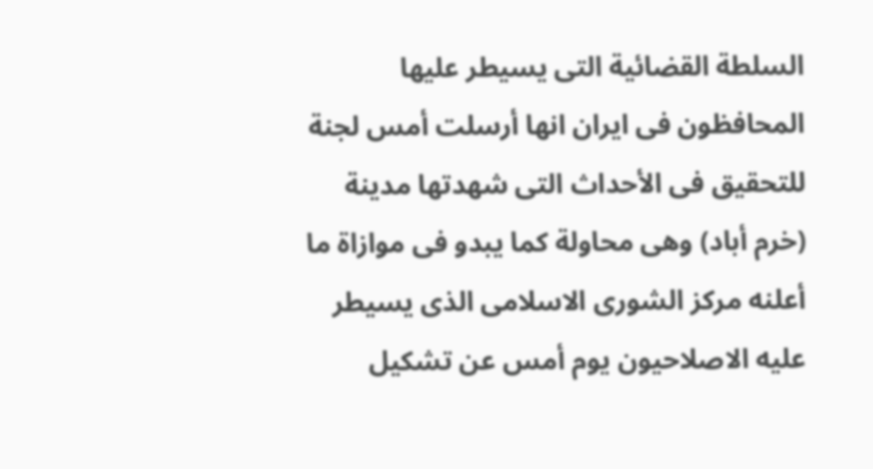السلطة القضائية التى يسيطر عليها المحافظون فى ايران انها أرسلت أمس لجنة للتحقيق فى الأحداث التى شهدتها مدينة (خرم أباد) وهى محاولة كما يبدو فى موازاة ما أعلنه مركز الشورى الاسلامى الذى يسيطر عليه الاصلاحيون يوم أمس عن تشكيل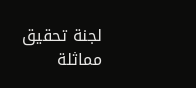لجنة تحقيق مماثلة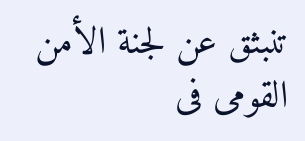تنبثق عن لجنة الأمن القومى فى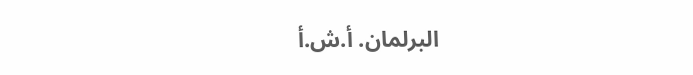البرلمان. أ.ش.أ